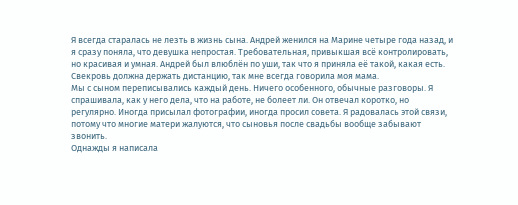Я всегда старалась не лезть в жизнь сына. Андрей женился на Марине четыре года назад, и я сразу поняла, что девушка непростая. Требовательная, привыкшая всё контролировать, но красивая и умная. Андрей был влюблён по уши, так что я приняла её такой, какая есть. Свекровь должна держать дистанцию, так мне всегда говорила моя мама.
Мы с сыном переписывались каждый день. Ничего особенного, обычные разговоры. Я спрашивала, как у него дела, что на работе, не болеет ли. Он отвечал коротко, но регулярно. Иногда присылал фотографии, иногда просил совета. Я радовалась этой связи, потому что многие матери жалуются, что сыновья после свадьбы вообще забывают звонить.
Однажды я написала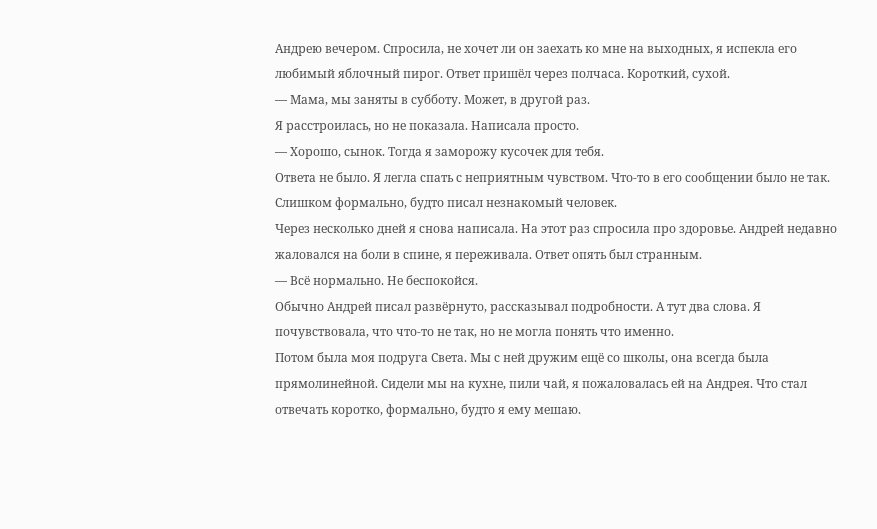Андрею вечером. Спросила, не хочет ли он заехать ко мне на выходных, я испекла его любимый яблочный пирог. Ответ пришёл через полчаса. Короткий, сухой.
— Мама, мы заняты в субботу. Может, в другой раз.
Я расстроилась, но не показала. Написала просто.
— Хорошо, сынок. Тогда я заморожу кусочек для тебя.
Ответа не было. Я легла спать с неприятным чувством. Что-то в его сообщении было не так. Слишком формально, будто писал незнакомый человек.
Через несколько дней я снова написала. На этот раз спросила про здоровье. Андрей недавно жаловался на боли в спине, я переживала. Ответ опять был странным.
— Всё нормально. Не беспокойся.
Обычно Андрей писал развёрнуто, рассказывал подробности. А тут два слова. Я почувствовала, что что-то не так, но не могла понять что именно.
Потом была моя подруга Света. Мы с ней дружим ещё со школы, она всегда была прямолинейной. Сидели мы на кухне, пили чай, я пожаловалась ей на Андрея. Что стал отвечать коротко, формально, будто я ему мешаю.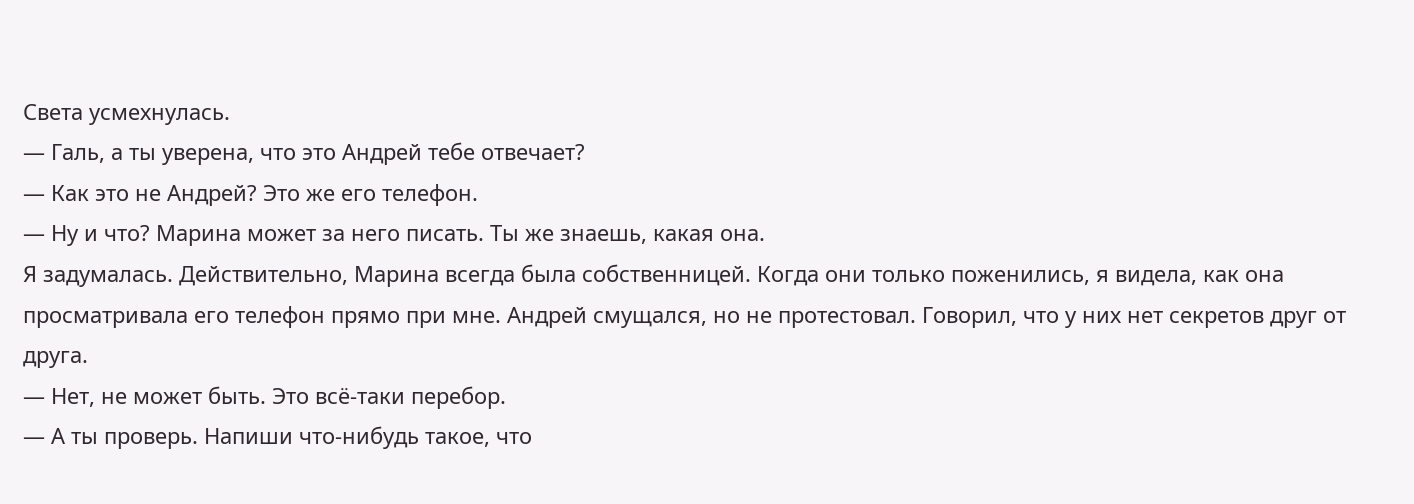Света усмехнулась.
— Галь, а ты уверена, что это Андрей тебе отвечает?
— Как это не Андрей? Это же его телефон.
— Ну и что? Марина может за него писать. Ты же знаешь, какая она.
Я задумалась. Действительно, Марина всегда была собственницей. Когда они только поженились, я видела, как она просматривала его телефон прямо при мне. Андрей смущался, но не протестовал. Говорил, что у них нет секретов друг от друга.
— Нет, не может быть. Это всё-таки перебор.
— А ты проверь. Напиши что-нибудь такое, что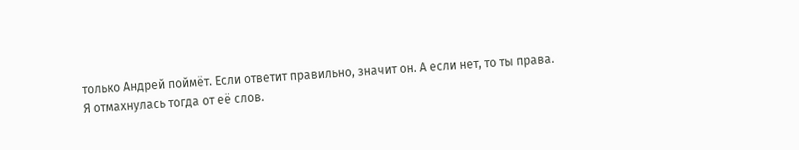только Андрей поймёт. Если ответит правильно, значит он. А если нет, то ты права.
Я отмахнулась тогда от её слов.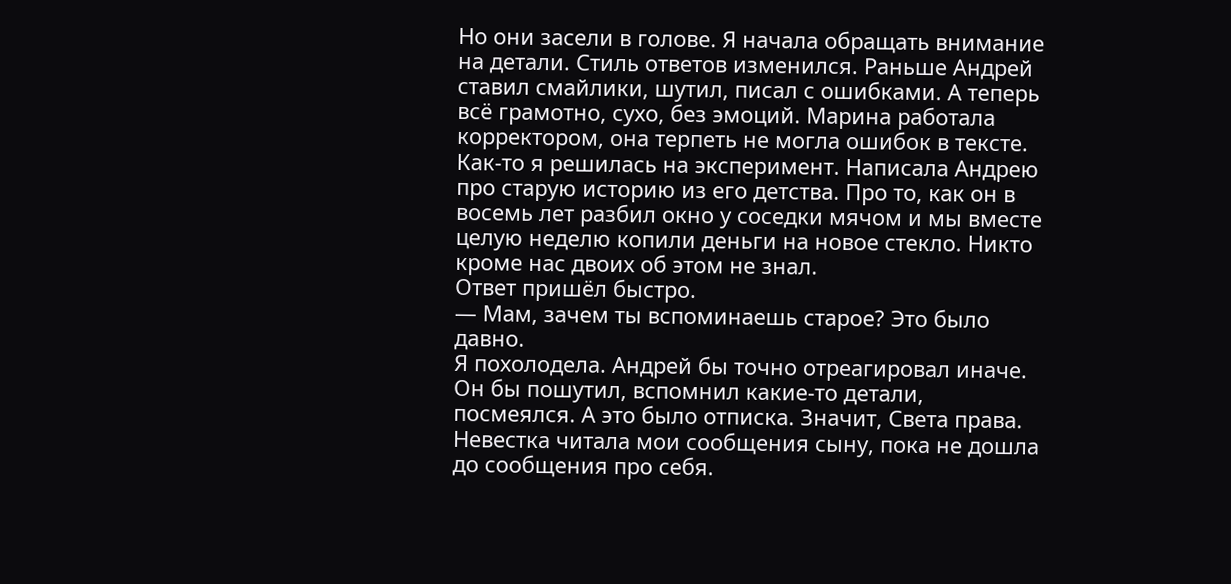Но они засели в голове. Я начала обращать внимание на детали. Стиль ответов изменился. Раньше Андрей ставил смайлики, шутил, писал с ошибками. А теперь всё грамотно, сухо, без эмоций. Марина работала корректором, она терпеть не могла ошибок в тексте.
Как-то я решилась на эксперимент. Написала Андрею про старую историю из его детства. Про то, как он в восемь лет разбил окно у соседки мячом и мы вместе целую неделю копили деньги на новое стекло. Никто кроме нас двоих об этом не знал.
Ответ пришёл быстро.
— Мам, зачем ты вспоминаешь старое? Это было давно.
Я похолодела. Андрей бы точно отреагировал иначе. Он бы пошутил, вспомнил какие-то детали, посмеялся. А это было отписка. Значит, Света права. Невестка читала мои сообщения сыну, пока не дошла до сообщения про себя.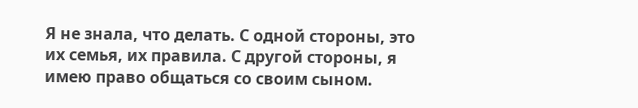Я не знала, что делать. С одной стороны, это их семья, их правила. С другой стороны, я имею право общаться со своим сыном.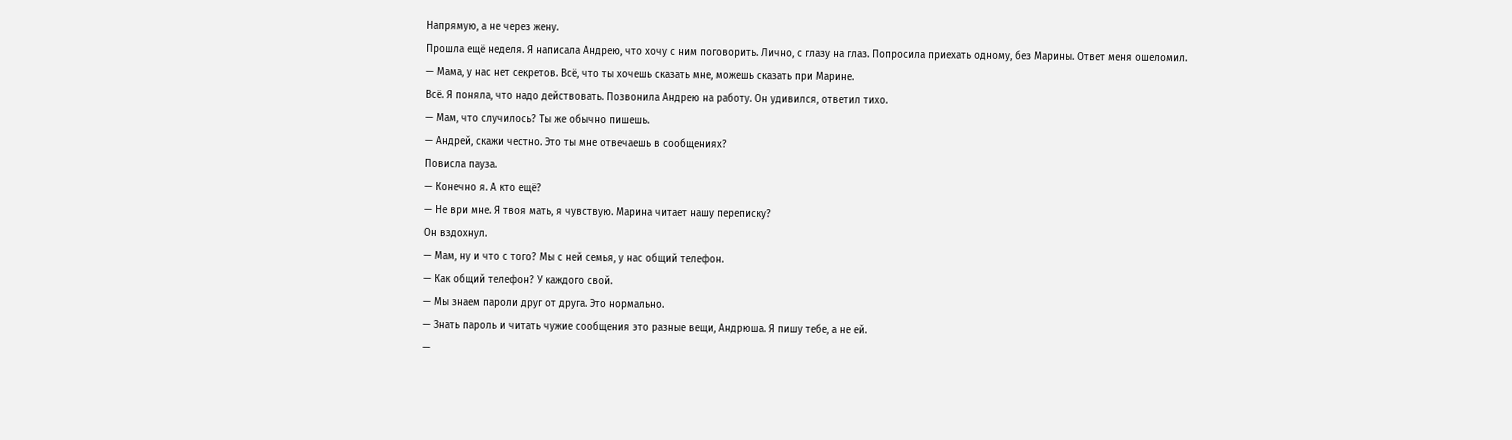Напрямую, а не через жену.
Прошла ещё неделя. Я написала Андрею, что хочу с ним поговорить. Лично, с глазу на глаз. Попросила приехать одному, без Марины. Ответ меня ошеломил.
— Мама, у нас нет секретов. Всё, что ты хочешь сказать мне, можешь сказать при Марине.
Всё. Я поняла, что надо действовать. Позвонила Андрею на работу. Он удивился, ответил тихо.
— Мам, что случилось? Ты же обычно пишешь.
— Андрей, скажи честно. Это ты мне отвечаешь в сообщениях?
Повисла пауза.
— Конечно я. А кто ещё?
— Не ври мне. Я твоя мать, я чувствую. Марина читает нашу переписку?
Он вздохнул.
— Мам, ну и что с того? Мы с ней семья, у нас общий телефон.
— Как общий телефон? У каждого свой.
— Мы знаем пароли друг от друга. Это нормально.
— Знать пароль и читать чужие сообщения это разные вещи, Андрюша. Я пишу тебе, а не ей.
—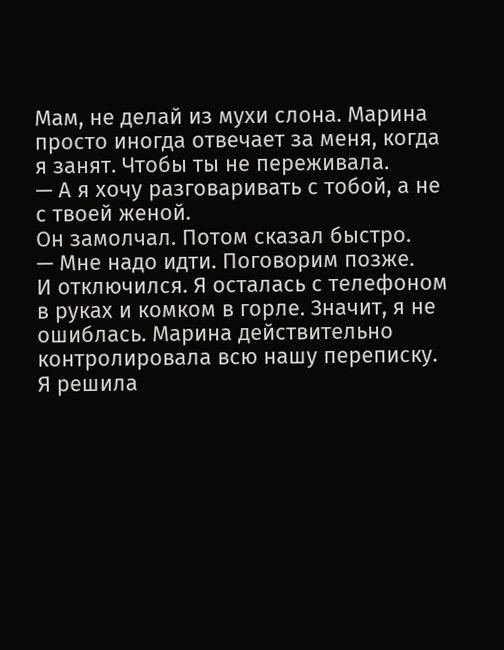Мам, не делай из мухи слона. Марина просто иногда отвечает за меня, когда я занят. Чтобы ты не переживала.
— А я хочу разговаривать с тобой, а не с твоей женой.
Он замолчал. Потом сказал быстро.
— Мне надо идти. Поговорим позже.
И отключился. Я осталась с телефоном в руках и комком в горле. Значит, я не ошиблась. Марина действительно контролировала всю нашу переписку.
Я решила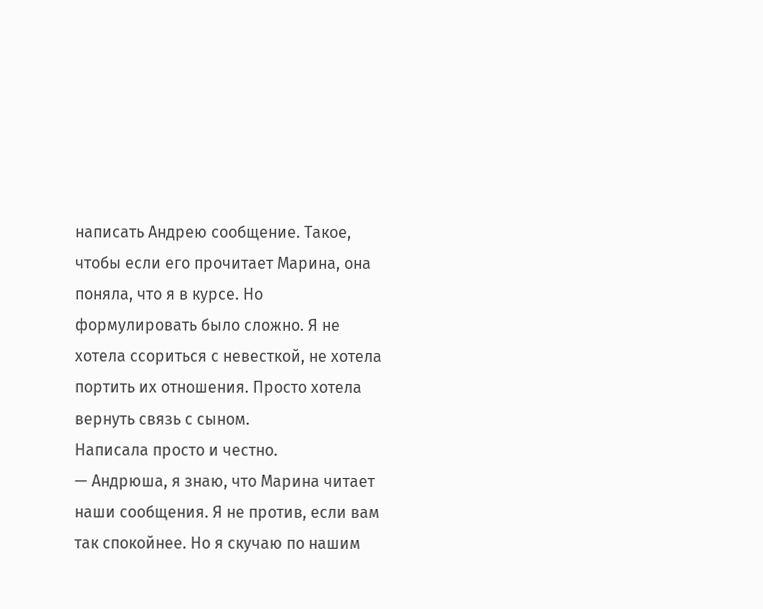написать Андрею сообщение. Такое, чтобы если его прочитает Марина, она поняла, что я в курсе. Но формулировать было сложно. Я не хотела ссориться с невесткой, не хотела портить их отношения. Просто хотела вернуть связь с сыном.
Написала просто и честно.
— Андрюша, я знаю, что Марина читает наши сообщения. Я не против, если вам так спокойнее. Но я скучаю по нашим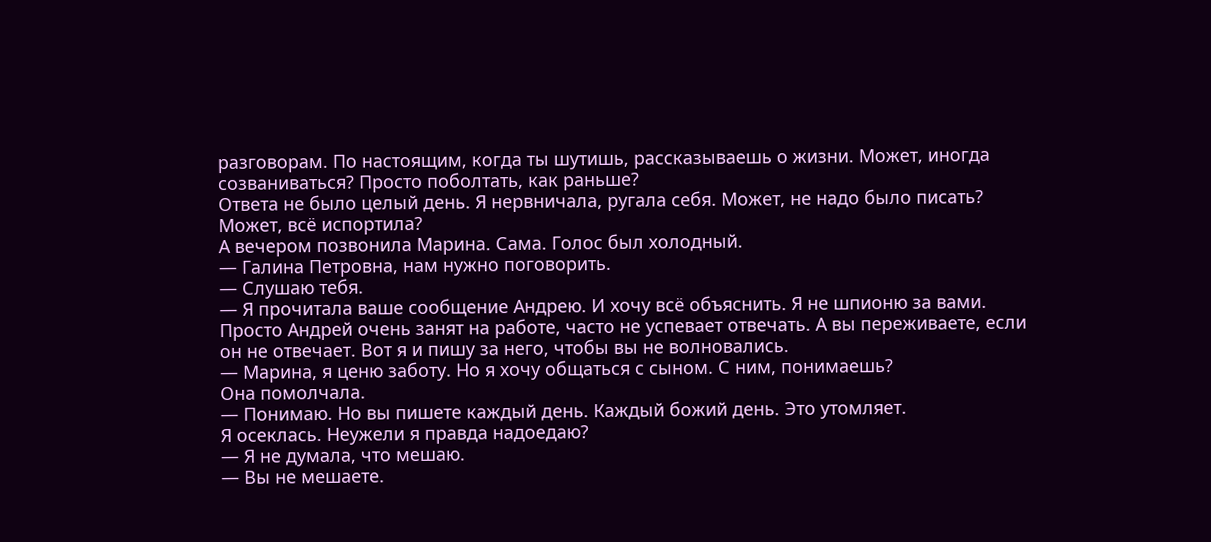разговорам. По настоящим, когда ты шутишь, рассказываешь о жизни. Может, иногда созваниваться? Просто поболтать, как раньше?
Ответа не было целый день. Я нервничала, ругала себя. Может, не надо было писать? Может, всё испортила?
А вечером позвонила Марина. Сама. Голос был холодный.
— Галина Петровна, нам нужно поговорить.
— Слушаю тебя.
— Я прочитала ваше сообщение Андрею. И хочу всё объяснить. Я не шпионю за вами. Просто Андрей очень занят на работе, часто не успевает отвечать. А вы переживаете, если он не отвечает. Вот я и пишу за него, чтобы вы не волновались.
— Марина, я ценю заботу. Но я хочу общаться с сыном. С ним, понимаешь?
Она помолчала.
— Понимаю. Но вы пишете каждый день. Каждый божий день. Это утомляет.
Я осеклась. Неужели я правда надоедаю?
— Я не думала, что мешаю.
— Вы не мешаете.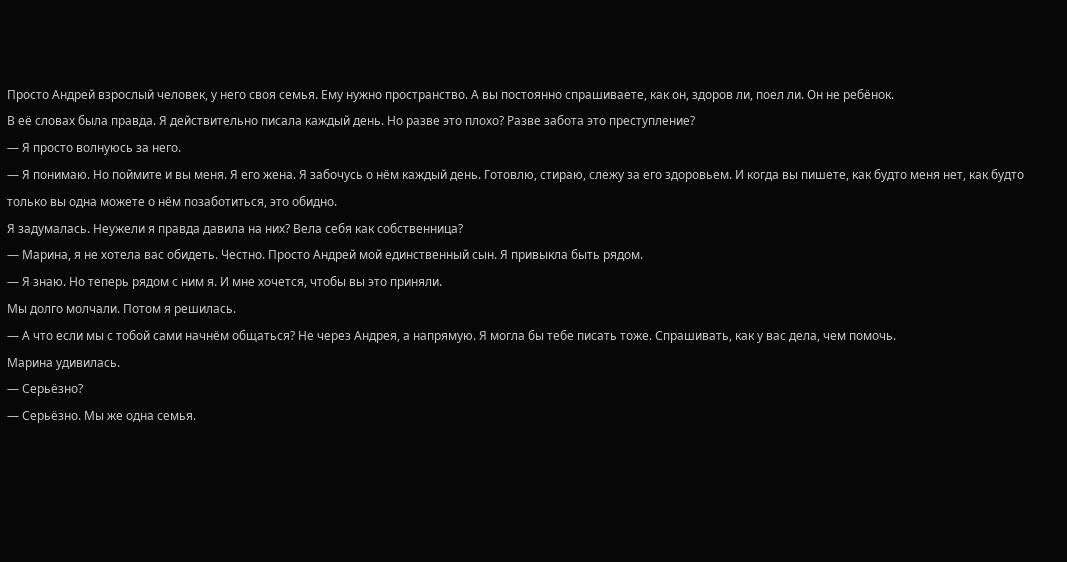Просто Андрей взрослый человек, у него своя семья. Ему нужно пространство. А вы постоянно спрашиваете, как он, здоров ли, поел ли. Он не ребёнок.
В её словах была правда. Я действительно писала каждый день. Но разве это плохо? Разве забота это преступление?
— Я просто волнуюсь за него.
— Я понимаю. Но поймите и вы меня. Я его жена. Я забочусь о нём каждый день. Готовлю, стираю, слежу за его здоровьем. И когда вы пишете, как будто меня нет, как будто только вы одна можете о нём позаботиться, это обидно.
Я задумалась. Неужели я правда давила на них? Вела себя как собственница?
— Марина, я не хотела вас обидеть. Честно. Просто Андрей мой единственный сын. Я привыкла быть рядом.
— Я знаю. Но теперь рядом с ним я. И мне хочется, чтобы вы это приняли.
Мы долго молчали. Потом я решилась.
— А что если мы с тобой сами начнём общаться? Не через Андрея, а напрямую. Я могла бы тебе писать тоже. Спрашивать, как у вас дела, чем помочь.
Марина удивилась.
— Серьёзно?
— Серьёзно. Мы же одна семья.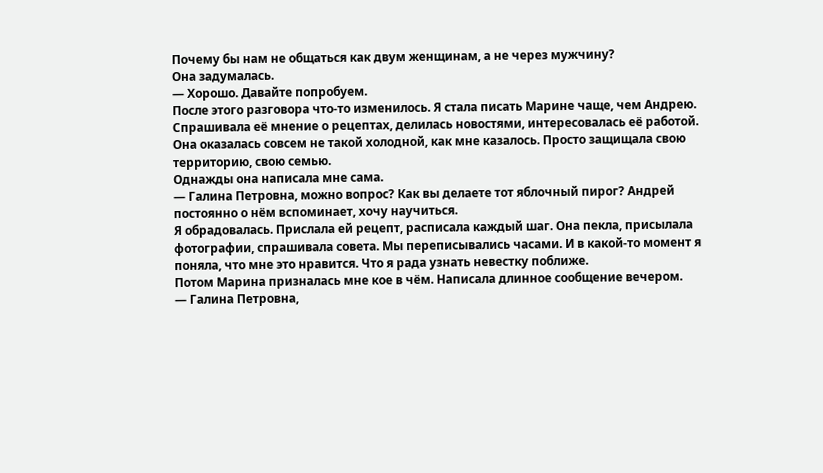Почему бы нам не общаться как двум женщинам, а не через мужчину?
Она задумалась.
— Хорошо. Давайте попробуем.
После этого разговора что-то изменилось. Я стала писать Марине чаще, чем Андрею. Спрашивала её мнение о рецептах, делилась новостями, интересовалась её работой. Она оказалась совсем не такой холодной, как мне казалось. Просто защищала свою территорию, свою семью.
Однажды она написала мне сама.
— Галина Петровна, можно вопрос? Как вы делаете тот яблочный пирог? Андрей постоянно о нём вспоминает, хочу научиться.
Я обрадовалась. Прислала ей рецепт, расписала каждый шаг. Она пекла, присылала фотографии, спрашивала совета. Мы переписывались часами. И в какой-то момент я поняла, что мне это нравится. Что я рада узнать невестку поближе.
Потом Марина призналась мне кое в чём. Написала длинное сообщение вечером.
— Галина Петровна,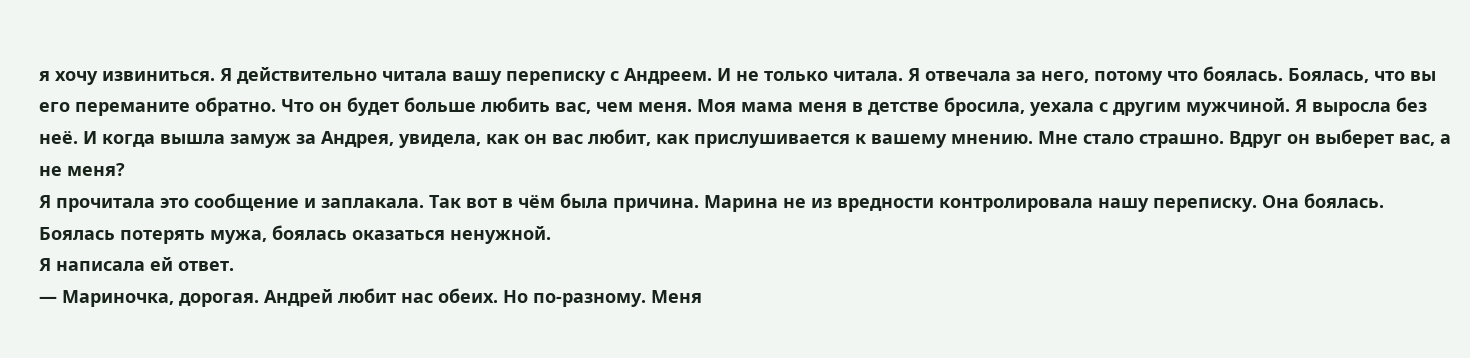я хочу извиниться. Я действительно читала вашу переписку с Андреем. И не только читала. Я отвечала за него, потому что боялась. Боялась, что вы его переманите обратно. Что он будет больше любить вас, чем меня. Моя мама меня в детстве бросила, уехала с другим мужчиной. Я выросла без неё. И когда вышла замуж за Андрея, увидела, как он вас любит, как прислушивается к вашему мнению. Мне стало страшно. Вдруг он выберет вас, а не меня?
Я прочитала это сообщение и заплакала. Так вот в чём была причина. Марина не из вредности контролировала нашу переписку. Она боялась. Боялась потерять мужа, боялась оказаться ненужной.
Я написала ей ответ.
— Мариночка, дорогая. Андрей любит нас обеих. Но по-разному. Меня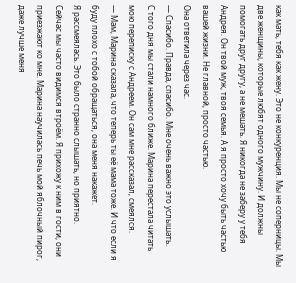как мать, тебя как жену. Это не конкуренция. Мы не соперницы. Мы две женщины, которые любят одного мужчину. И должны помогать друг другу, а не мешать. Я никогда не заберу у тебя Андрея. Он твой муж, твоя семья. А я просто хочу быть частью вашей жизни. Не главной, просто частью.
Она ответила через час.
— Спасибо. Правда, спасибо. Мне очень важно это услышать.
С того дня мы стали намного ближе. Марина перестала читать мою переписку с Андреем. Он сам мне рассказал, смеялся.
— Мам, Марина сказала, что теперь ты её мама тоже. И что если я буду плохо с тобой обращаться, она меня накажет.
Я рассмеялась. Это было странно слышать, но приятно.
Сейчас мы часто видимся втроём. Я прихожу к ним в гости, они приезжают ко мне. Марина научилась печь мой яблочный пирог, даже лучше меня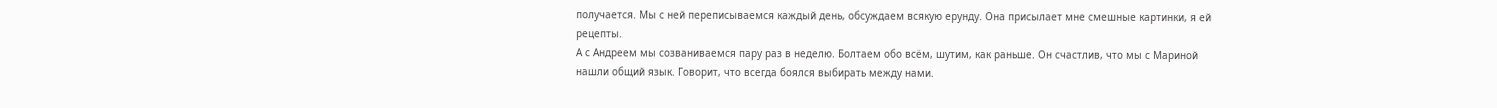получается. Мы с ней переписываемся каждый день, обсуждаем всякую ерунду. Она присылает мне смешные картинки, я ей рецепты.
А с Андреем мы созваниваемся пару раз в неделю. Болтаем обо всём, шутим, как раньше. Он счастлив, что мы с Мариной нашли общий язык. Говорит, что всегда боялся выбирать между нами.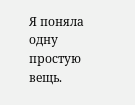Я поняла одну простую вещь.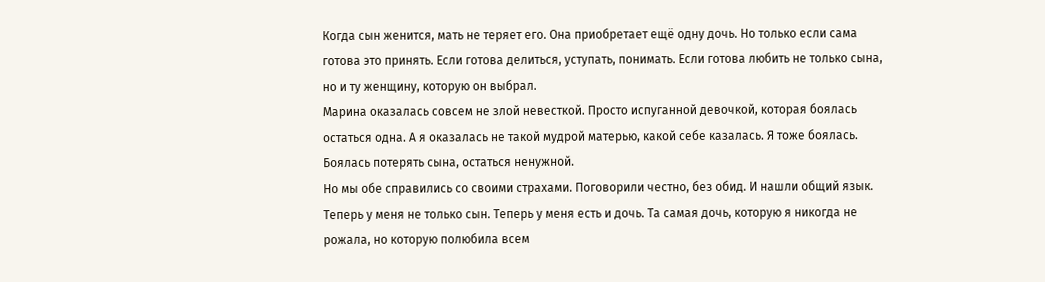Когда сын женится, мать не теряет его. Она приобретает ещё одну дочь. Но только если сама готова это принять. Если готова делиться, уступать, понимать. Если готова любить не только сына, но и ту женщину, которую он выбрал.
Марина оказалась совсем не злой невесткой. Просто испуганной девочкой, которая боялась остаться одна. А я оказалась не такой мудрой матерью, какой себе казалась. Я тоже боялась. Боялась потерять сына, остаться ненужной.
Но мы обе справились со своими страхами. Поговорили честно, без обид. И нашли общий язык. Теперь у меня не только сын. Теперь у меня есть и дочь. Та самая дочь, которую я никогда не рожала, но которую полюбила всем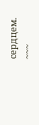сердцем.
~~~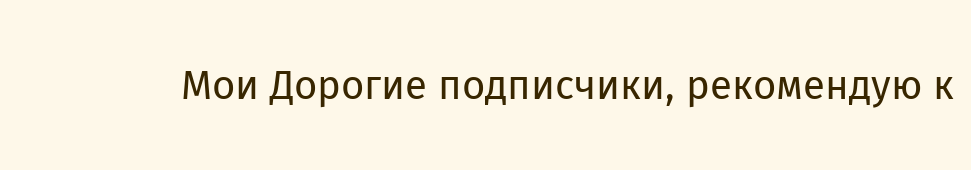Мои Дорогие подписчики, рекомендую к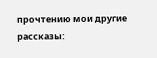прочтению мои другие рассказы: